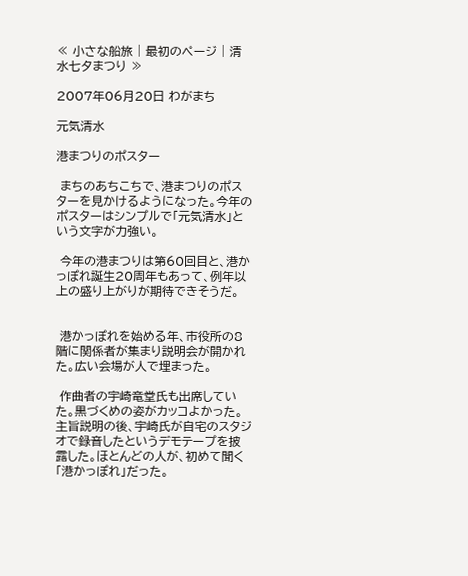≪ 小さな船旅 | 最初のページ | 清水七夕まつり ≫

2007年06月20日 わがまち

元気清水

港まつりのポスター

 まちのあちこちで、港まつりのポスターを見かけるようになった。今年のポスターはシンプルで「元気清水」という文字が力強い。

 今年の港まつりは第60回目と、港かっぽれ誕生20周年もあって、例年以上の盛り上がりが期待できそうだ。


 港かっぽれを始める年、市役所の8階に関係者が集まり説明会が開かれた。広い会場が人で埋まった。

 作曲者の宇崎竜堂氏も出席していた。黒づくめの姿がカッコよかった。主旨説明の後、宇崎氏が自宅のスタジオで録音したというデモテープを披露した。ほとんどの人が、初めて聞く「港かっぽれ」だった。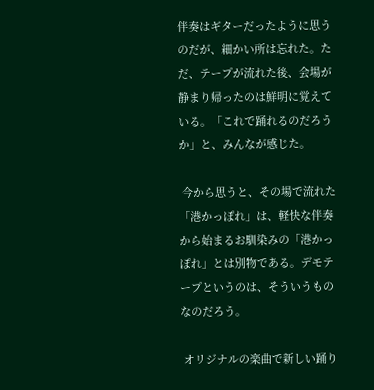伴奏はギターだったように思うのだが、細かい所は忘れた。ただ、テープが流れた後、会場が静まり帰ったのは鮮明に覚えている。「これで踊れるのだろうか」と、みんなが感じた。

 今から思うと、その場で流れた「港かっぽれ」は、軽快な伴奏から始まるお馴染みの「港かっぽれ」とは別物である。デモテープというのは、そういうものなのだろう。

 オリジナルの楽曲で新しい踊り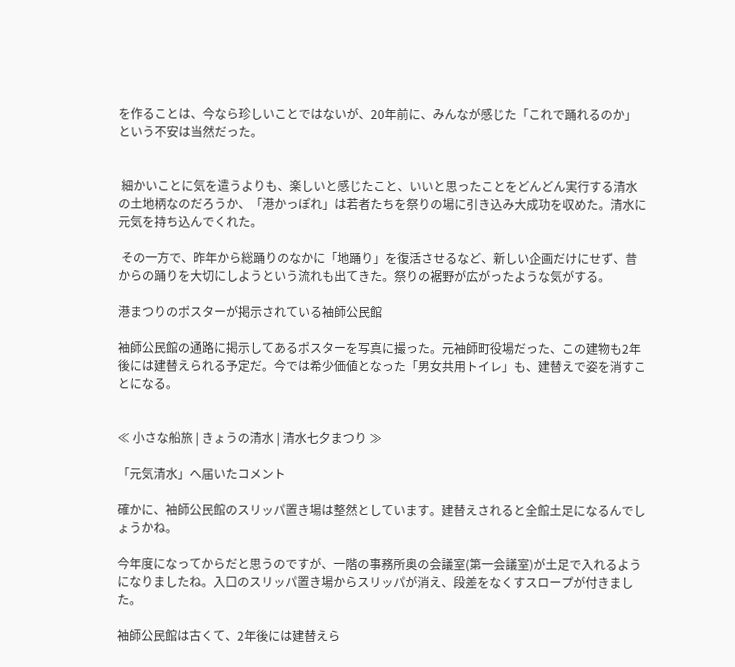を作ることは、今なら珍しいことではないが、20年前に、みんなが感じた「これで踊れるのか」という不安は当然だった。


 細かいことに気を遣うよりも、楽しいと感じたこと、いいと思ったことをどんどん実行する清水の土地柄なのだろうか、「港かっぽれ」は若者たちを祭りの場に引き込み大成功を収めた。清水に元気を持ち込んでくれた。

 その一方で、昨年から総踊りのなかに「地踊り」を復活させるなど、新しい企画だけにせず、昔からの踊りを大切にしようという流れも出てきた。祭りの裾野が広がったような気がする。

港まつりのポスターが掲示されている袖師公民館

袖師公民館の通路に掲示してあるポスターを写真に撮った。元袖師町役場だった、この建物も2年後には建替えられる予定だ。今では希少価値となった「男女共用トイレ」も、建替えで姿を消すことになる。


≪ 小さな船旅 | きょうの清水 | 清水七夕まつり ≫

「元気清水」へ届いたコメント

確かに、袖師公民館のスリッパ置き場は整然としています。建替えされると全館土足になるんでしょうかね。

今年度になってからだと思うのですが、一階の事務所奥の会議室(第一会議室)が土足で入れるようになりましたね。入口のスリッパ置き場からスリッパが消え、段差をなくすスロープが付きました。

袖師公民館は古くて、2年後には建替えら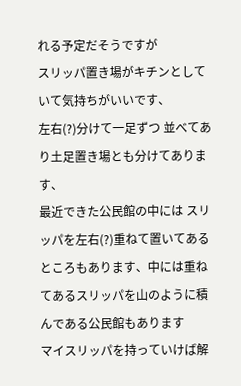れる予定だそうですが
スリッパ置き場がキチンとしていて気持ちがいいです、
左右(?)分けて一足ずつ 並べてあり土足置き場とも分けてあります、
最近できた公民館の中には スリッパを左右(?)重ねて置いてあるところもあります、中には重ねてあるスリッパを山のように積んである公民館もあります
マイスリッパを持っていけば解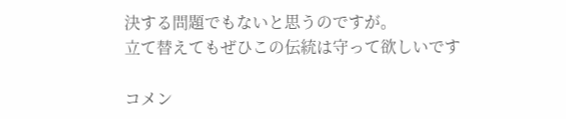決する問題でもないと思うのですが。
立て替えてもぜひこの伝統は守って欲しいです

コメン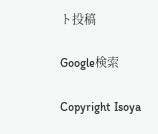ト投稿

Google検索

Copyright Isoya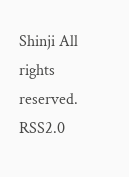Shinji All rights reserved.  RSS2.0